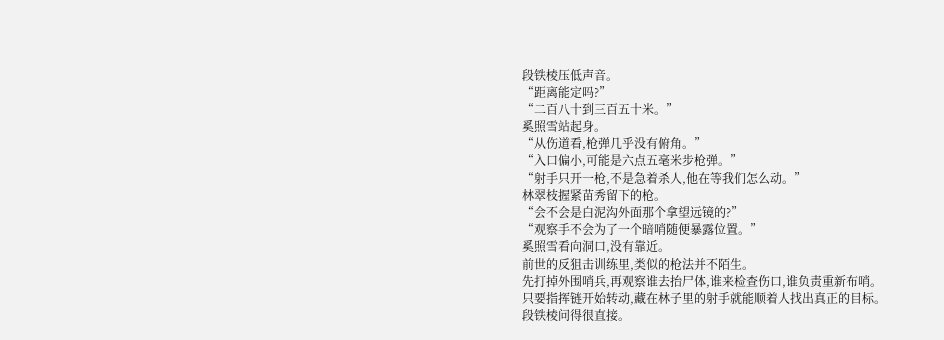段铁棱压低声音。
“距离能定吗?”
“二百八十到三百五十米。”
奚照雪站起身。
“从伤道看,枪弹几乎没有俯角。”
“入口偏小,可能是六点五毫米步枪弹。”
“射手只开一枪,不是急着杀人,他在等我们怎么动。”
林翠枝握紧苗秀留下的枪。
“会不会是白泥沟外面那个拿望远镜的?”
“观察手不会为了一个暗哨随便暴露位置。”
奚照雪看向洞口,没有靠近。
前世的反狙击训练里,类似的枪法并不陌生。
先打掉外围哨兵,再观察谁去抬尸体,谁来检查伤口,谁负责重新布哨。
只要指挥链开始转动,藏在林子里的射手就能顺着人找出真正的目标。
段铁棱问得很直接。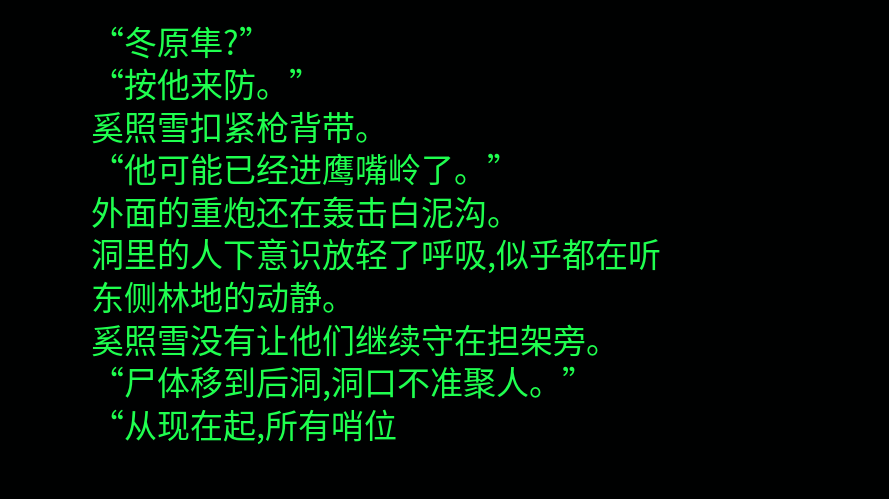“冬原隼?”
“按他来防。”
奚照雪扣紧枪背带。
“他可能已经进鹰嘴岭了。”
外面的重炮还在轰击白泥沟。
洞里的人下意识放轻了呼吸,似乎都在听东侧林地的动静。
奚照雪没有让他们继续守在担架旁。
“尸体移到后洞,洞口不准聚人。”
“从现在起,所有哨位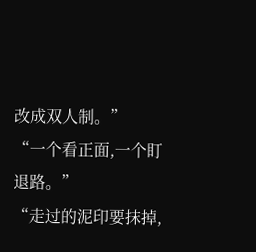改成双人制。”
“一个看正面,一个盯退路。”
“走过的泥印要抹掉,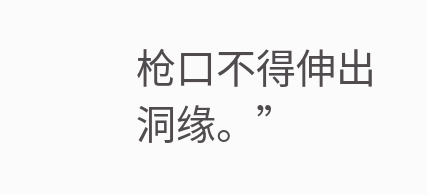枪口不得伸出洞缘。”